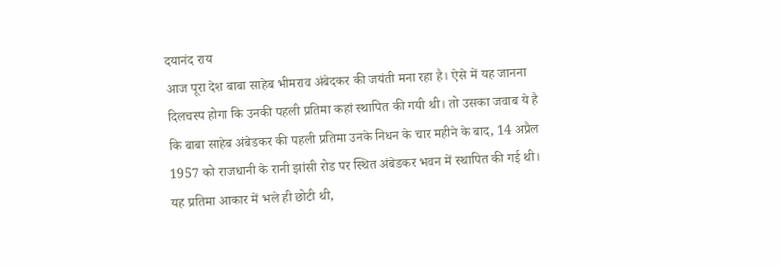दयानंद राय
आज पूरा देश बाबा साहेब भीमराव अंबेदकर की जयंती मना रहा है। ऐसे में यह जानना दिलचस्प होगा कि उनकी पहली प्रतिमा कहां स्थापित की गयी थी। तो उसका जवाब ये है कि बाबा साहेब अंबेडकर की पहली प्रतिमा उनके निधन के चार महीने के बाद, 14 अप्रैल 1957 को राजधानी के रानी झांसी रोड पर स्थित अंबेडकर भवन में स्थापित की गई थी। यह प्रतिमा आकार में भले ही छोटी थी,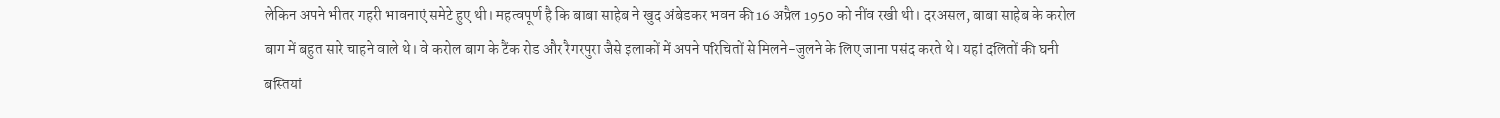लेकिन अपने भीतर गहरी भावनाएं समेटे हुए थी। महत्वपूर्ण है कि बाबा साहेब ने खुद अंबेडकर भवन की 16 अप्रैल 1950 को नींव रखी थी। दरअसल, बाबा साहेब के करोल बाग में बहुत सारे चाहने वाले थे। वे करोल बाग के टैंक रोड और रैगरपुरा जैसे इलाकों में अपने परिचितों से मिलने-जुलने के लिए जाना पसंद करते थे। यहां दलितों की घनी बस्तियां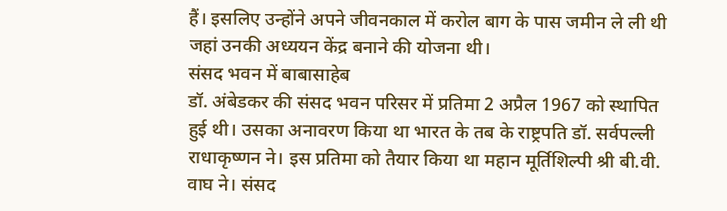हैं। इसलिए उन्होंने अपने जीवनकाल में करोल बाग के पास जमीन ले ली थी जहां उनकी अध्ययन केंद्र बनाने की योजना थी।
संसद भवन में बाबासाहेब
डॉ. अंबेडकर की संसद भवन परिसर में प्रतिमा 2 अप्रैल 1967 को स्थापित हुई थी। उसका अनावरण किया था भारत के तब के राष्ट्रपति डॉ. सर्वपल्ली राधाकृष्णन ने। इस प्रतिमा को तैयार किया था महान मूर्तिशिल्पी श्री बी.वी. वाघ ने। संसद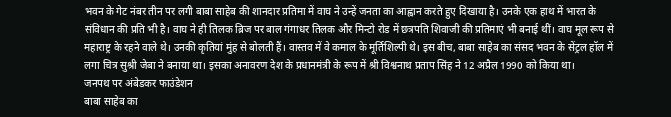भवन के गेट नंबर तीन पर लगी बाबा साहेब की शानदार प्रतिमा में वाघ ने उन्हें जनता का आह्वान करते हुए दिखाया है। उनके एक हाथ में भारत के संविधान की प्रति भी है। वाघ ने ही तिलक ब्रिज पर बाल गंगाधर तिलक और मिन्टो रोड में छत्रपति शिवाजी की प्रतिमाएं भी बनाई थीं। वाघ मूल रूप से महाराष्ट्र के रहने वाले थे। उनकी कृतियां मुंह से बोलती हैं। वास्तव में वे कमाल के मूर्तिशिल्पी थे। इस बीच, बाबा साहेब का संसद भवन के सेंट्रल हॉल में लगा चित्र सुश्री जेबा ने बनाया था। इसका अनावरण देश के प्रधानमंत्री के रूप में श्री विश्वनाथ प्रताप सिंह ने 12 अप्रैल 1990 को किया था।
जनपथ पर अंबेडकर फाउंडेशन
बाबा साहेब का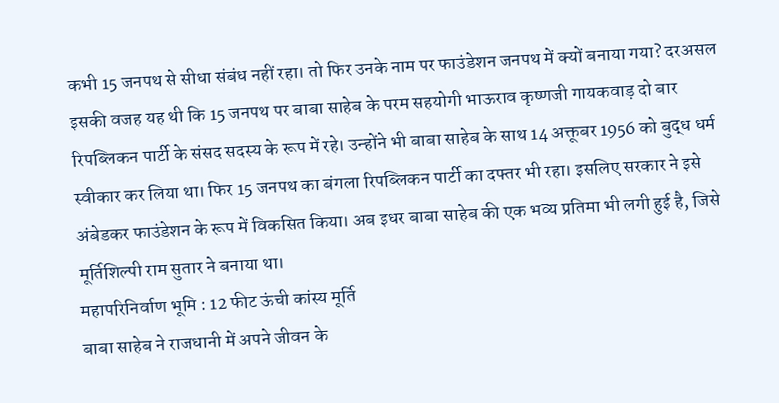कभी 15 जनपथ से सीधा संबंध नहीं रहा। तो फिर उनके नाम पर फाउंडेशन जनपथ में क्यों बनाया गया? दरअसल इसकी वजह यह थी कि 15 जनपथ पर बाबा साहेब के परम सहयोगी भाऊराव कृष्णजी गायकवाड़ दो बार रिपब्लिकन पार्टी के संसद सदस्य के रूप में रहे। उन्होंने भी बाबा साहेब के साथ 14 अक्तूबर 1956 को बुद्ध धर्म स्वीकार कर लिया था। फिर 15 जनपथ का बंगला रिपब्लिकन पार्टी का दफ्तर भी रहा। इसलिए सरकार ने इसे अंबेडकर फाउंडेशन के रूप में विकसित किया। अब इधर बाबा साहेब की एक भव्य प्रतिमा भी लगी हुई है, जिसे मूर्तिशिल्पी राम सुतार ने बनाया था।
महापरिनिर्वाण भूमि : 12 फीट ऊंची कांस्य मूर्ति
बाबा साहेब ने राजधानी में अपने जीवन के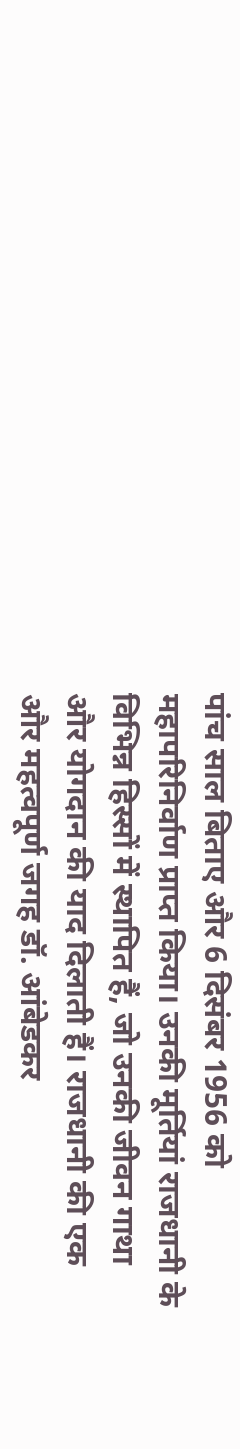पांच साल बिताए और 6 दिसंबर 1956 को महापरिनिर्वाण प्राप्त किया। उनकी मूर्तियां राजधानी के विभिन्न हिस्सों में स्थापित हैं, जो उनकी जीवन गाथा और योगदान की याद दिलाती हैं। राजधानी की एक और महत्वपूर्ण जगह डॉ. आंबेडकर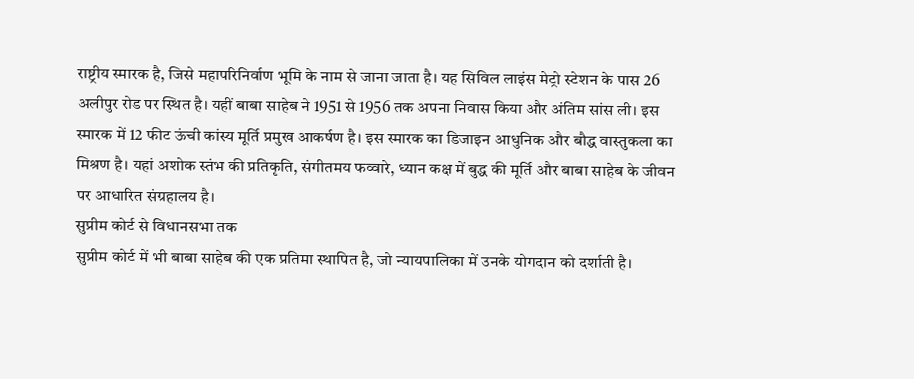राष्ट्रीय स्मारक है, जिसे महापरिनिर्वाण भूमि के नाम से जाना जाता है। यह सिविल लाइंस मेट्रो स्टेशन के पास 26 अलीपुर रोड पर स्थित है। यहीं बाबा साहेब ने 1951 से 1956 तक अपना निवास किया और अंतिम सांस ली। इस स्मारक में 12 फीट ऊंची कांस्य मूर्ति प्रमुख आकर्षण है। इस स्मारक का डिजाइन आधुनिक और बौद्ध वास्तुकला का मिश्रण है। यहां अशोक स्तंभ की प्रतिकृति, संगीतमय फव्वारे, ध्यान कक्ष में बुद्ध की मूर्ति और बाबा साहेब के जीवन पर आधारित संग्रहालय है।
सुप्रीम कोर्ट से विधानसभा तक
सुप्रीम कोर्ट में भी बाबा साहेब की एक प्रतिमा स्थापित है, जो न्यायपालिका में उनके योगदान को दर्शाती है।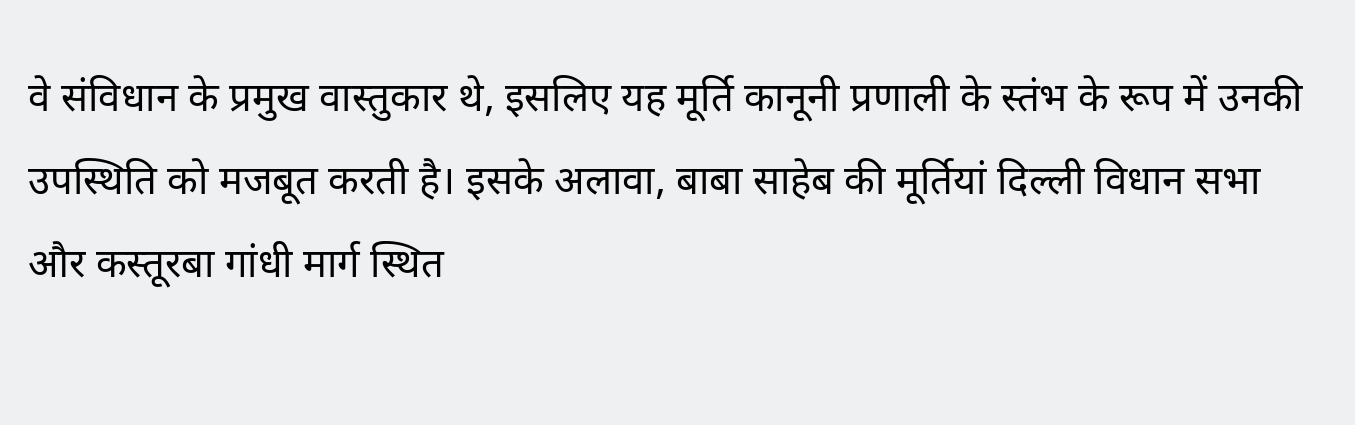वे संविधान के प्रमुख वास्तुकार थे, इसलिए यह मूर्ति कानूनी प्रणाली के स्तंभ के रूप में उनकी उपस्थिति को मजबूत करती है। इसके अलावा, बाबा साहेब की मूर्तियां दिल्ली विधान सभा और कस्तूरबा गांधी मार्ग स्थित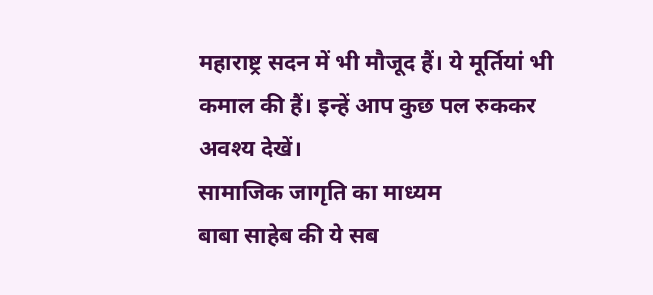महाराष्ट्र सदन में भी मौजूद हैं। ये मूर्तियां भी कमाल की हैं। इन्हें आप कुछ पल रुककर अवश्य देखें।
सामाजिक जागृति का माध्यम
बाबा साहेब की ये सब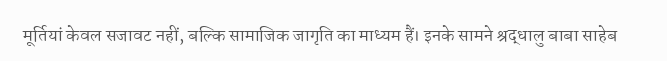मूर्तियां केवल सजावट नहीं, बल्कि सामाजिक जागृति का माध्यम हैं। इनके सामने श्रद्धालु बाबा साहेब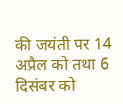की जयंती पर 14 अप्रैल को तथा 6 दिसंबर को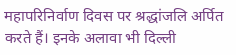महापरिनिर्वाण दिवस पर श्रद्धांजलि अर्पित करते हैं। इनके अलावा भी दिल्ली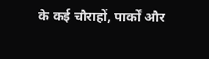के कई चौराहों, पार्कों और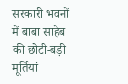सरकारी भवनों में बाबा साहेब की छोटी-बड़ी मूर्तियां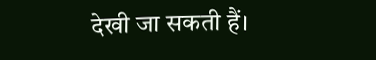देखी जा सकती हैं।